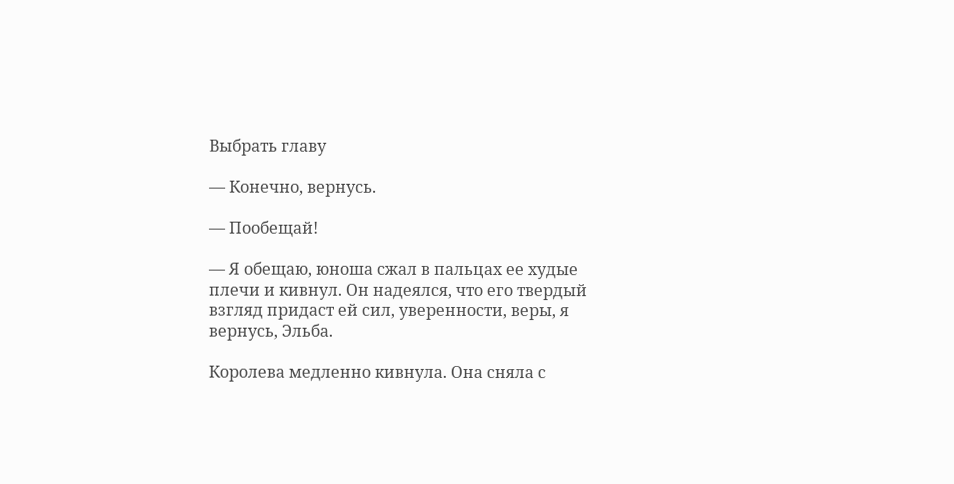Выбрать главу

— Конечно, вернусь.

— Пообещай!

— Я обещаю, юноша сжал в пальцах ее худые плечи и кивнул. Он надеялся, что его твердый взгляд придаст ей сил, уверенности, веры, я вернусь, Эльба.

Королева медленно кивнула. Она сняла с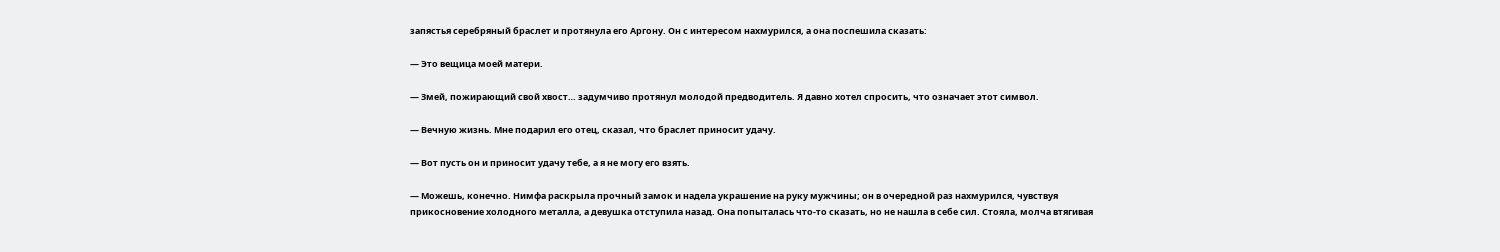запястья серебряный браслет и протянула его Аргону. Он с интересом нахмурился, а она поспешила сказать:

— Это вещица моей матери.

— Змей, пожирающий свой хвост… задумчиво протянул молодой предводитель. Я давно хотел спросить, что означает этот символ.

— Вечную жизнь. Мне подарил его отец, сказал, что браслет приносит удачу.

— Вот пусть он и приносит удачу тебе, а я не могу его взять.

— Можешь, конечно. Нимфа раскрыла прочный замок и надела украшение на руку мужчины; он в очередной раз нахмурился, чувствуя прикосновение холодного металла, а девушка отступила назад. Она попыталась что-то сказать, но не нашла в себе сил. Стояла, молча втягивая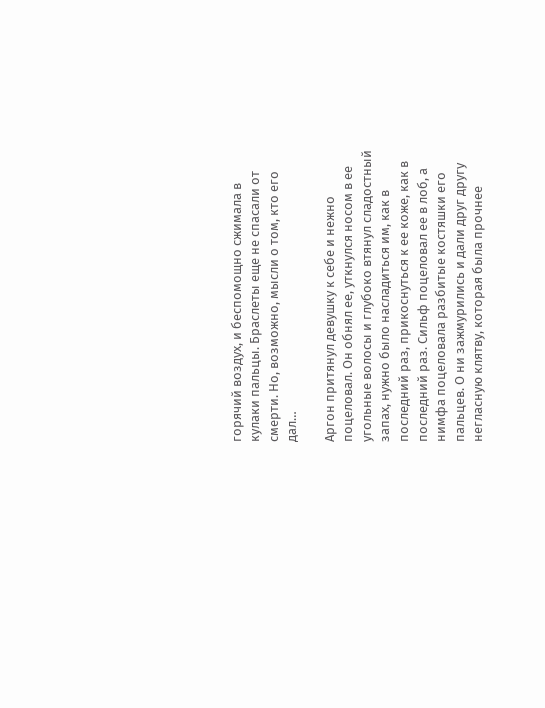горячий воздух, и беспомощно сжимала в кулаки пальцы. Браслеты еще не спасали от смерти. Но, возможно, мысли о том, кто его дал…

Аргон притянул девушку к себе и нежно поцеловал. Он обнял ее, уткнулся носом в ее угольные волосы и глубоко втянул сладостный запах, нужно было насладиться им, как в последний раз, прикоснуться к ее коже, как в последний раз. Сильф поцеловал ее в лоб, а нимфа поцеловала разбитые костяшки его пальцев. О ни зажмурились и дали друг другу негласную клятву, которая была прочнее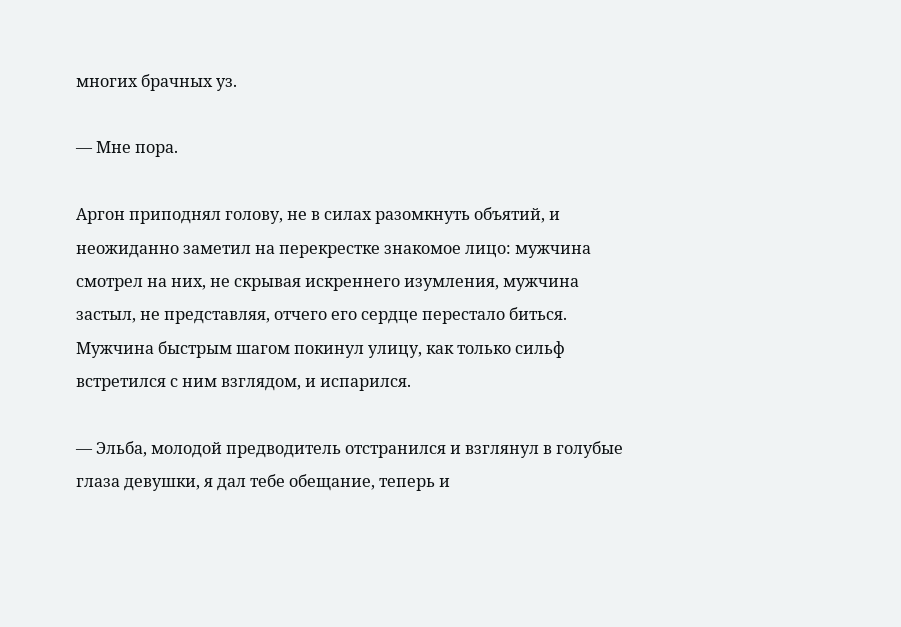многих брачных уз.

— Мне пора.

Аргон приподнял голову, не в силах разомкнуть объятий, и неожиданно заметил на перекрестке знакомое лицо: мужчина смотрел на них, не скрывая искреннего изумления, мужчина застыл, не представляя, отчего его сердце перестало биться. Мужчина быстрым шагом покинул улицу, как только сильф встретился с ним взглядом, и испарился.

— Эльба, молодой предводитель отстранился и взглянул в голубые глаза девушки, я дал тебе обещание, теперь и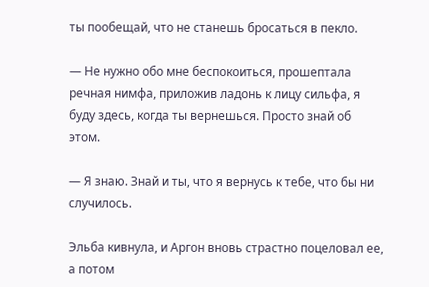ты пообещай, что не станешь бросаться в пекло.

— Не нужно обо мне беспокоиться, прошептала речная нимфа, приложив ладонь к лицу сильфа, я буду здесь, когда ты вернешься. Просто знай об этом.

— Я знаю. Знай и ты, что я вернусь к тебе, что бы ни случилось.

Эльба кивнула, и Аргон вновь страстно поцеловал ее, а потом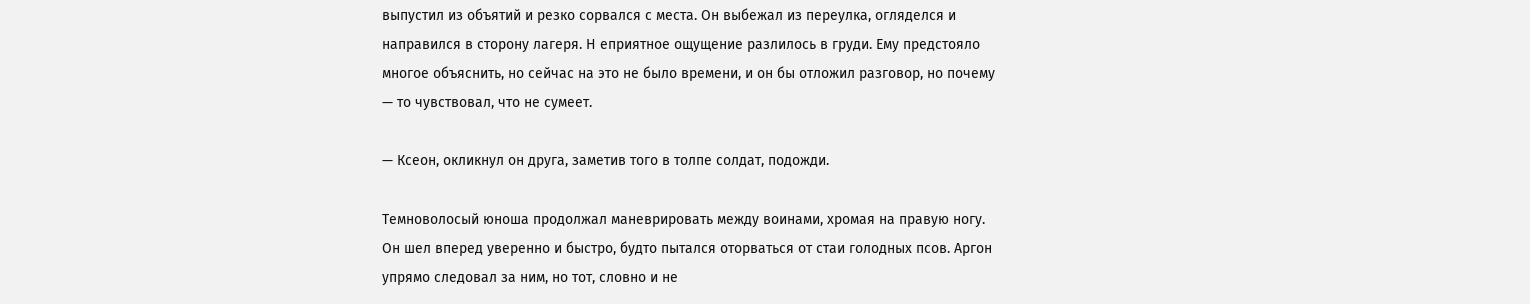выпустил из объятий и резко сорвался с места. Он выбежал из переулка, огляделся и направился в сторону лагеря. Н еприятное ощущение разлилось в груди. Ему предстояло многое объяснить, но сейчас на это не было времени, и он бы отложил разговор, но почему — то чувствовал, что не сумеет.

— Ксеон, окликнул он друга, заметив того в толпе солдат, подожди.

Темноволосый юноша продолжал маневрировать между воинами, хромая на правую ногу. Он шел вперед уверенно и быстро, будто пытался оторваться от стаи голодных псов. Аргон упрямо следовал за ним, но тот, словно и не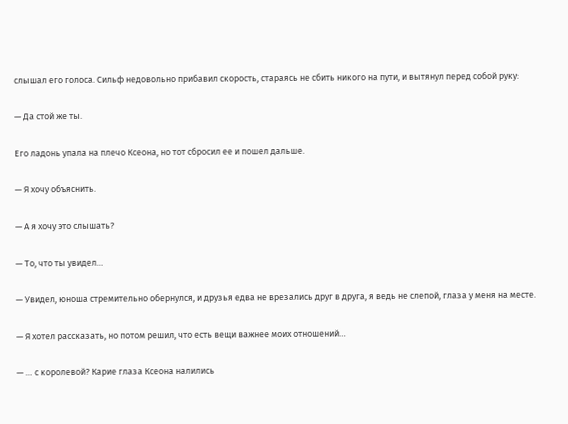слышал его голоса. Сильф недовольно прибавил скорость, стараясь не сбить никого на пути, и вытянул перед собой руку:

— Да стой же ты.

Его ладонь упала на плечо Ксеона, но тот сбросил ее и пошел дальше.

— Я хочу объяснить.

— А я хочу это слышать?

— То, что ты увидел…

— Увидел, юноша стремительно обернулся, и друзья едва не врезались друг в друга, я ведь не слепой, глаза у меня на месте.

— Я хотел рассказать, но потом решил, что есть вещи важнее моих отношений…

— … с королевой? Карие глаза Ксеона налились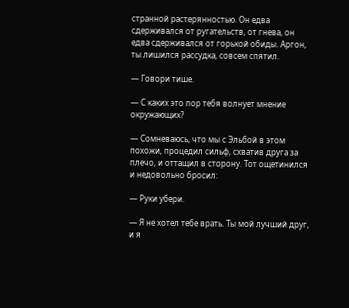странной растерянностью. Он едва сдерживался от ругательств, от гнева, он едва сдерживался от горькой обиды. Аргон, ты лишился рассудка, совсем спятил.

— Говори тише.

— С каких это пор тебя волнует мнение окружающих?

— Сомневаюсь, что мы с Эльбой в этом похожи, процедил сильф, схватив друга за плечо, и оттащил в сторону. Тот ощетинился и недовольно бросил:

— Руки убери.

— Я не хотел тебе врать. Ты мой лучший друг, и я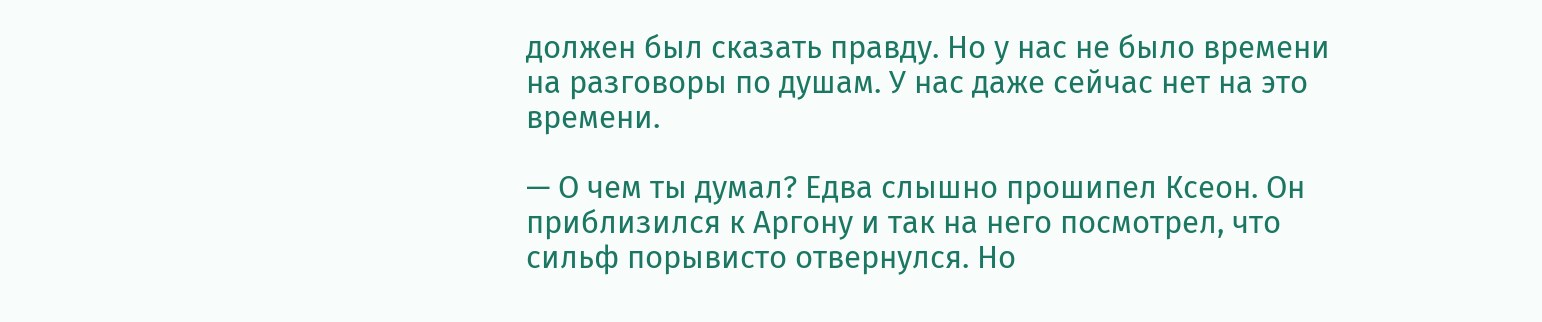должен был сказать правду. Но у нас не было времени на разговоры по душам. У нас даже сейчас нет на это времени.

— О чем ты думал? Едва слышно прошипел Ксеон. Он приблизился к Аргону и так на него посмотрел, что сильф порывисто отвернулся. Но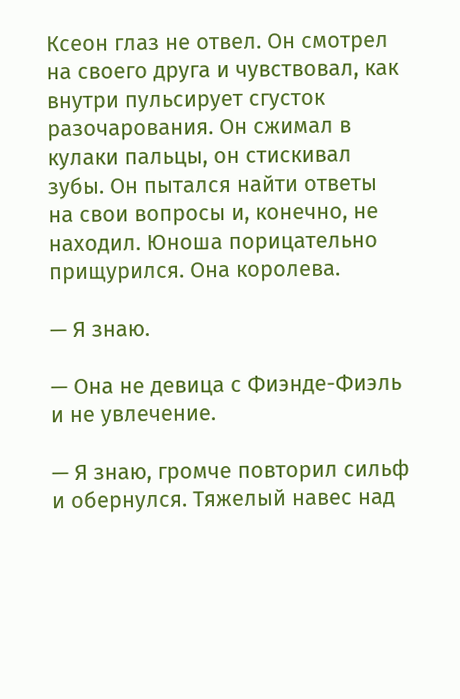Ксеон глаз не отвел. Он смотрел на своего друга и чувствовал, как внутри пульсирует сгусток разочарования. Он сжимал в кулаки пальцы, он стискивал зубы. Он пытался найти ответы на свои вопросы и, конечно, не находил. Юноша порицательно прищурился. Она королева.

— Я знаю.

— Она не девица с Фиэнде-Фиэль и не увлечение.

— Я знаю, громче повторил сильф и обернулся. Тяжелый навес над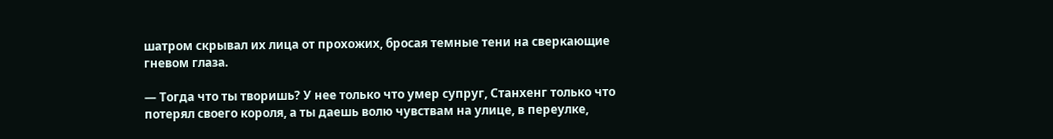шатром скрывал их лица от прохожих, бросая темные тени на сверкающие гневом глаза.

— Тогда что ты творишь? У нее только что умер супруг, Станхенг только что потерял своего короля, а ты даешь волю чувствам на улице, в переулке,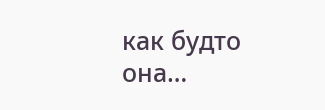как будто она…